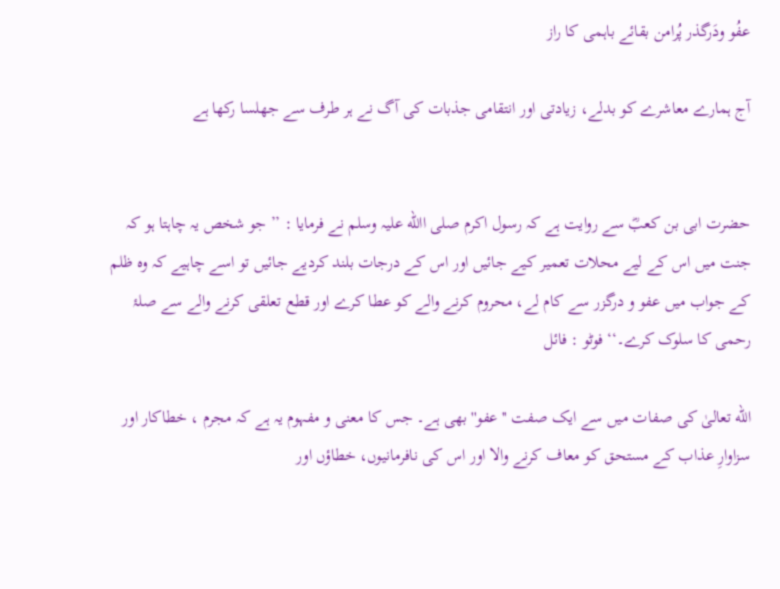عفُو ودَرگذر پُرامن بقائے باہمی کا راز

آج ہمارے معاشرے کو بدلے، زیادتی اور انتقامی جذبات کی آگ نے ہر طرف سے جھلسا رکھا ہے


حضرت ابی بن کعبؓ سے روایت ہے کہ رسول اکرم صلی االله علیہ وسلم نے فرمایا : ’’ جو شخص یہ چاہتا ہو کہ جنت میں اس کے لیے محلات تعمیر کیے جائیں اور اس کے درجات بلند کردیے جائیں تو اسے چاہیے کہ وہ ظلم کے جواب میں عفو و درگزر سے کام لے، محروم کرنے والے کو عطا کرے اور قطع تعلقی کرنے والے سے صلۂ رحمی کا سلوک کرے۔‘‘فوٹو : فائل

الله تعالیٰ کی صفات میں سے ایک صفت ''عفو'' بھی ہے۔ جس کا معنی و مفہوم یہ ہے کہ مجرم ، خطاکار اور سزاوارِ عذاب کے مستحق کو معاف کرنے والا اور اس کی نافرمانیوں، خطاؤں اور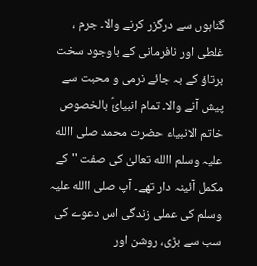گناہوں سے درگزر کرنے والا۔ جرم ، غلطی اور نافرمانی کے باوجود سخت برتاؤ کے بہ جائے نرمی و محبت سے پیش آنے والا۔ تمام انبیائؑ بالخصوص خاتم الانبیاء حضرت محمد صلی االله علیہ وسلم االله تعالیٰ کی صفت '' کے مکمل آئینہ دار تھے۔ آپ صلی االله علیہ وسلم کی عملی زندگی اس دعوے کی سب سے بڑی، روشن اور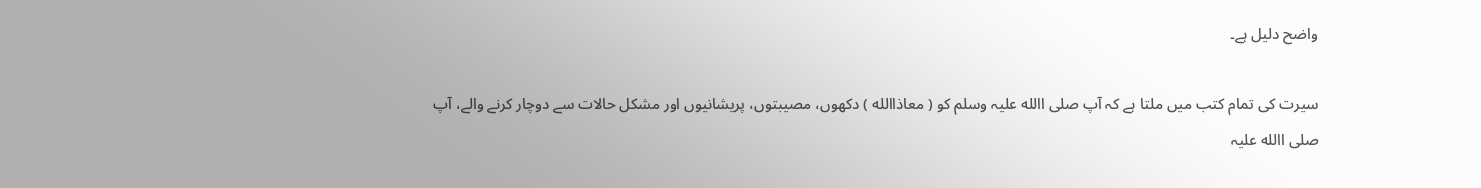واضح دلیل ہے۔

سیرت کی تمام کتب میں ملتا ہے کہ آپ صلی االله علیہ وسلم کو ( معاذاالله ) دکھوں، مصیبتوں، پریشانیوں اور مشکل حالات سے دوچار کرنے والے، آپ صلی االله علیہ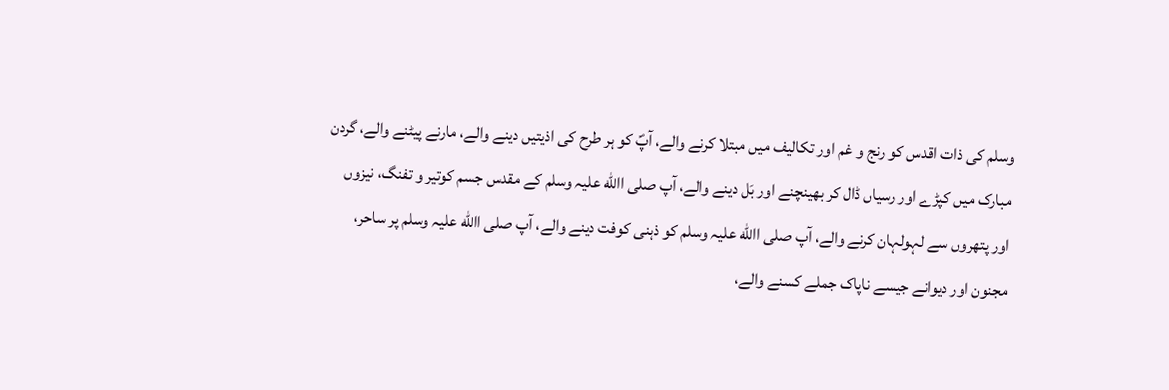وسلم کی ذات اقدس کو رنج و غم اور تکالیف میں مبتلا کرنے والے، آپؐ کو ہر طرح کی اذیتیں دینے والے، مارنے پیٹنے والے، گردن مبارک میں کپڑے اور رسیاں ڈال کر بھینچنے اور بَل دینے والے، آپ صلی االله علیہ وسلم کے مقدس جسم کوتیر و تفنگ، نیزوں اور پتھروں سے لہولہان کرنے والے، آپ صلی االله علیہ وسلم کو ذہنی کوفت دینے والے، آپ صلی االله علیہ وسلم پر ساحر، مجنون اور دیوانے جیسے ناپاک جملے کسنے والے،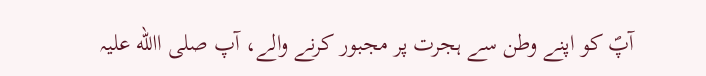آپؐ کو اپنے وطن سے ہجرت پر مجبور کرنے والے، آپ صلی االله علیہ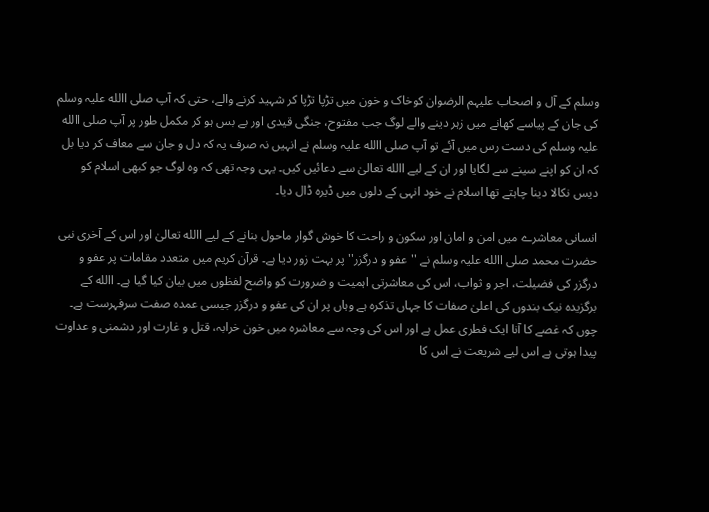وسلم کے آل و اصحاب علیہم الرضوان کوخاک و خون میں تڑپا تڑپا کر شہید کرنے والے، حتی کہ آپ صلی االله علیہ وسلم کی جان کے پیاسے کھانے میں زہر دینے والے لوگ جب مفتوح، جنگی قیدی اور بے بس ہو کر مکمل طور پر آپ صلی االله علیہ وسلم کی دست رس میں آئے تو آپ صلی االله علیہ وسلم نے انہیں نہ صرف یہ کہ دل و جان سے معاف کر دیا بل کہ ان کو اپنے سینے سے لگایا اور ان کے لیے االله تعالیٰ سے دعائیں کیں۔ یہی وجہ تھی کہ وہ لوگ جو کبھی اسلام کو دیس نکالا دینا چاہتے تھا اسلام نے خود انہی کے دلوں میں ڈیرہ ڈال دیا۔

انسانی معاشرے میں امن و امان اور سکون و راحت کا خوش گوار ماحول بنانے کے لیے االله تعالیٰ اور اس کے آخری نبی حضرت محمد صلی االله علیہ وسلم نے ''عفو و درگزر'' پر بہت زور دیا ہے۔ قرآن کریم میں متعدد مقامات پر عفو و درگزر کی فضیلت، اجر و ثواب، اس کی معاشرتی اہمیت و ضرورت کو واضح لفظوں میں بیان کیا گیا ہے۔ االله کے برگزیدہ نیک بندوں کی اعلیٰ صفات کا جہاں تذکرہ ہے وہاں پر ان کی عفو و درگزر جیسی عمدہ صفت سرفہرست ہے۔ چوں کہ غصے کا آنا ایک فطری عمل ہے اور اس کی وجہ سے معاشرہ میں خون خرابہ، قتل و غارت اور دشمنی و عداوت پیدا ہوتی ہے اس لیے شریعت نے اس کا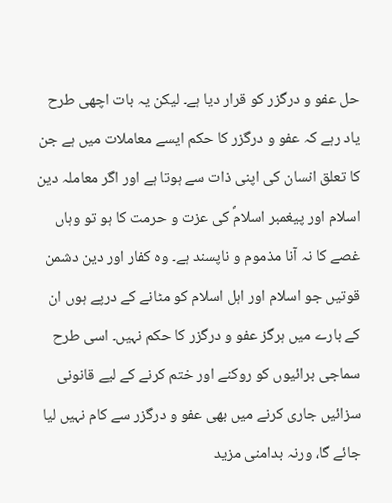حل عفو و درگزر کو قرار دیا ہے۔ لیکن یہ بات اچھی طرح یاد رہے کہ عفو و درگزر کا حکم ایسے معاملات میں ہے جن کا تعلق انسان کی اپنی ذات سے ہوتا ہے اور اگر معاملہ دین اسلام اور پیغمبر اسلامؐ کی عزت و حرمت کا ہو تو وہاں غصے کا نہ آنا مذموم و ناپسند ہے۔ وہ کفار اور دین دشمن قوتیں جو اسلام اور اہل اسلام کو مٹانے کے درپے ہوں ان کے بارے میں ہرگز عفو و درگزر کا حکم نہیں۔ اسی طرح سماجی برائیوں کو روکنے اور ختم کرنے کے لیے قانونی سزائیں جاری کرنے میں بھی عفو و درگزر سے کام نہیں لیا جائے گا، ورنہ بدامنی مزید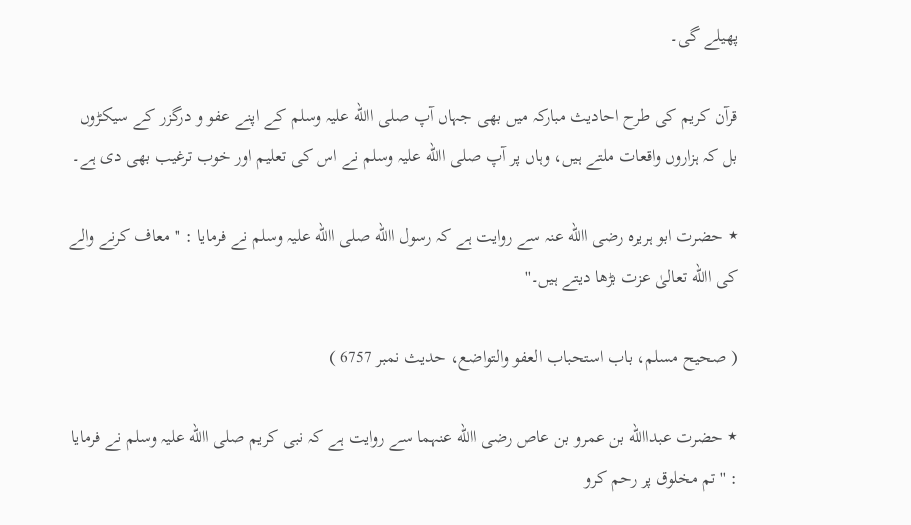پھیلے گی۔

قرآن کریم کی طرح احادیث مبارکہ میں بھی جہاں آپ صلی االله علیہ وسلم کے اپنے عفو و درگزر کے سیکڑوں بل کہ ہزاروں واقعات ملتے ہیں، وہاں پر آپ صلی االله علیہ وسلم نے اس کی تعلیم اور خوب ترغیب بھی دی ہے۔

٭ حضرت ابو ہریرہ رضی االله عنہ سے روایت ہے کہ رسول االله صلی االله علیہ وسلم نے فرمایا : '' معاف کرنے والے کی االله تعالیٰ عزت بڑھا دیتے ہیں۔''

( صحیح مسلم، باب استحباب العفو والتواضع، حدیث نمبر 6757 )

٭ حضرت عبداالله بن عمرو بن عاص رضی االله عنہما سے روایت ہے کہ نبی کریم صلی االله علیہ وسلم نے فرمایا : '' تم مخلوق پر رحم کرو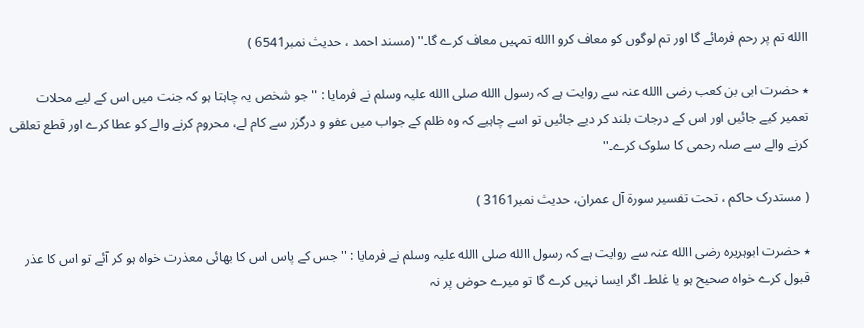االله تم پر رحم فرمائے گا اور تم لوگوں کو معاف کرو االله تمہیں معاف کرے گا۔'' (مسند احمد ، حدیث نمبر6541 )

٭ حضرت ابی بن کعب رضی االله عنہ سے روایت ہے کہ رسول االله صلی االله علیہ وسلم نے فرمایا : '' جو شخص یہ چاہتا ہو کہ جنت میں اس کے لیے محلات تعمیر کیے جائیں اور اس کے درجات بلند کر دیے جائیں تو اسے چاہیے کہ وہ ظلم کے جواب میں عفو و درگزر سے کام لے، محروم کرنے والے کو عطا کرے اور قطع تعلقی کرنے والے سے صلہ رحمی کا سلوک کرے۔''

( مستدرک حاکم ، تحت تفسیر سورۃ آل عمران، حدیث نمبر3161 )

٭ حضرت ابوہریرہ رضی االله عنہ سے روایت ہے کہ رسول االله صلی االله علیہ وسلم نے فرمایا : ''جس کے پاس اس کا بھائی معذرت خواہ ہو کر آئے تو اس کا عذر قبول کرے خواہ صحیح ہو یا غلط۔ اگر ایسا نہیں کرے گا تو میرے حوض پر نہ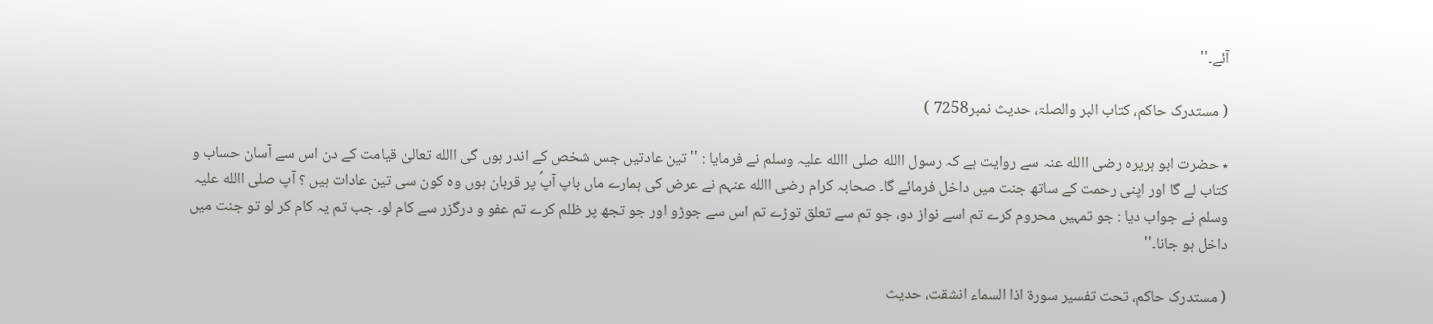آئے۔''

( مستدرک حاکم، کتاب البر والصلۃ، حدیث نمبر7258 )

٭ حضرت ابو ہریرہ رضی االله عنہ سے روایت ہے کہ رسول االله صلی االله علیہ وسلم نے فرمایا : '' تین عادتیں جس شخص کے اندر ہوں گی االله تعالیٰ قیامت کے دن اس سے آسان حساب و کتاب لے گا اور اپنی رحمت کے ساتھ جنت میں داخل فرمائے گا۔ صحابہ کرام رضی االله عنہم نے عرض کی ہمارے ماں باپ آپؐ پر قربان ہوں وہ کون سی تین عادات ہیں ؟ آپ صلی االله علیہ وسلم نے جواب دیا : جو تمہیں محروم کرے تم اسے نواز دو، جو تم سے تعلق توڑے تم اس سے جوڑو اور جو تجھ پر ظلم کرے تم عفو و درگزر سے کام لو۔ جب تم یہ کام کر لو تو جنت میں داخل ہو جانا۔''

( مستدرک حاکم، تحت تفسیر سورۃ اذا السماء انشقت، حدیث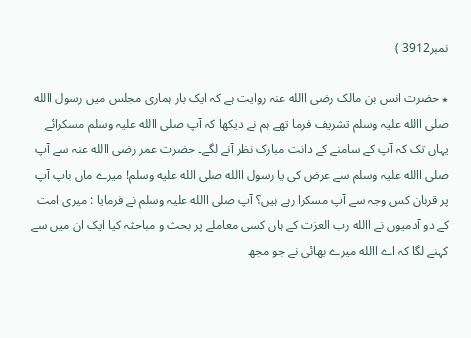نمبر3912 )

٭ حضرت انس بن مالک رضی االله عنہ روایت ہے کہ ایک بار ہماری مجلس میں رسول االله صلی االله علیہ وسلم تشریف فرما تھے ہم نے دیکھا کہ آپ صلی االله علیہ وسلم مسکرائے یہاں تک کہ آپ کے سامنے کے دانت مبارک نظر آنے لگے۔ حضرت عمر رضی االله عنہ سے آپ صلی االله علیہ وسلم سے عرض کی یا رسول االله صلى الله عليه وسلم! میرے ماں باپ آپ پر قربان کس وجہ سے آپ مسکرا رہے ہیں؟ آپ صلی االله علیہ وسلم نے فرمایا : میری امت کے دو آدمیوں نے االله رب العزت کے ہاں کسی معاملے پر بحث و مباحثہ کیا ایک ان میں سے کہنے لگا کہ اے االله میرے بھائی نے جو مجھ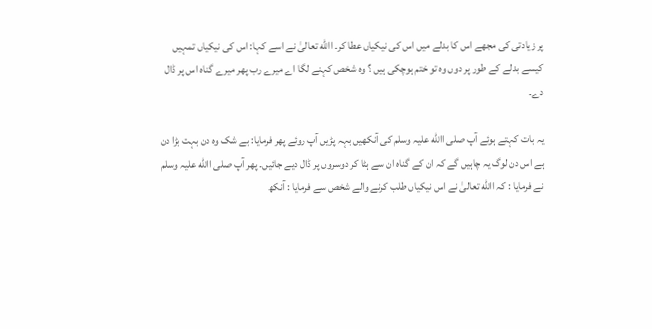پر زیادتی کی مجھے اس کا بدلے میں اس کی نیکیاں عطا کر۔ االله تعالیٰ نے اسے کہا: اس کی نیکیاں تمہیں کیسے بدلے کے طور پر دوں وہ تو ختم ہوچکی ہیں ؟ وہ شخص کہنے لگا اے میرے رب پھر میرے گناہ اس پر ڈال دے۔

یہ بات کہتے ہوئے آپ صلی االله علیہ وسلم کی آنکھیں بہہ پڑیں آپ روئے پھر فرمایا: بے شک وہ دن بہت بڑا دن ہے اس دن لوگ یہ چاہیں گے کہ ان کے گناہ ان سے ہٹا کر دوسروں پر ڈال دیے جائیں۔ پھر آپ صلی االله علیہ وسلم نے فرمایا : کہ االله تعالیٰ نے اس نیکیاں طلب کرنے والے شخص سے فرمایا : آنکھ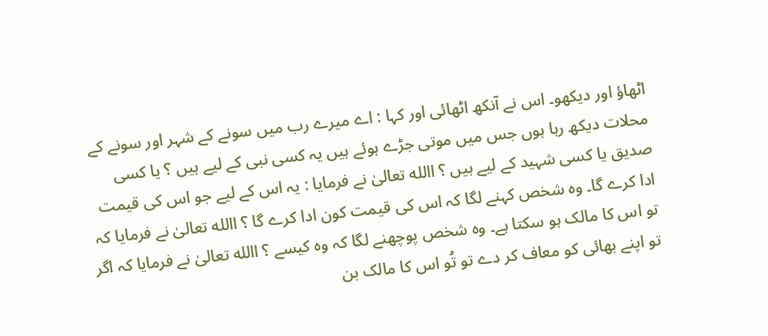اٹھاؤ اور دیکھو۔ اس نے آنکھ اٹھائی اور کہا : اے میرے رب میں سونے کے شہر اور سونے کے محلات دیکھ رہا ہوں جس میں موتی جڑے ہوئے ہیں یہ کسی نبی کے لیے ہیں ؟ یا کسی صدیق یا کسی شہید کے لیے ہیں ؟ االله تعالیٰ نے فرمایا : یہ اس کے لیے جو اس کی قیمت ادا کرے گا۔ وہ شخص کہنے لگا کہ اس کی قیمت کون ادا کرے گا ؟ االله تعالیٰ نے فرمایا کہ تو اس کا مالک ہو سکتا ہے۔ وہ شخص پوچھنے لگا کہ وہ کیسے ؟ االله تعالیٰ نے فرمایا کہ اگر تو اپنے بھائی کو معاف کر دے تو تُو اس کا مالک بن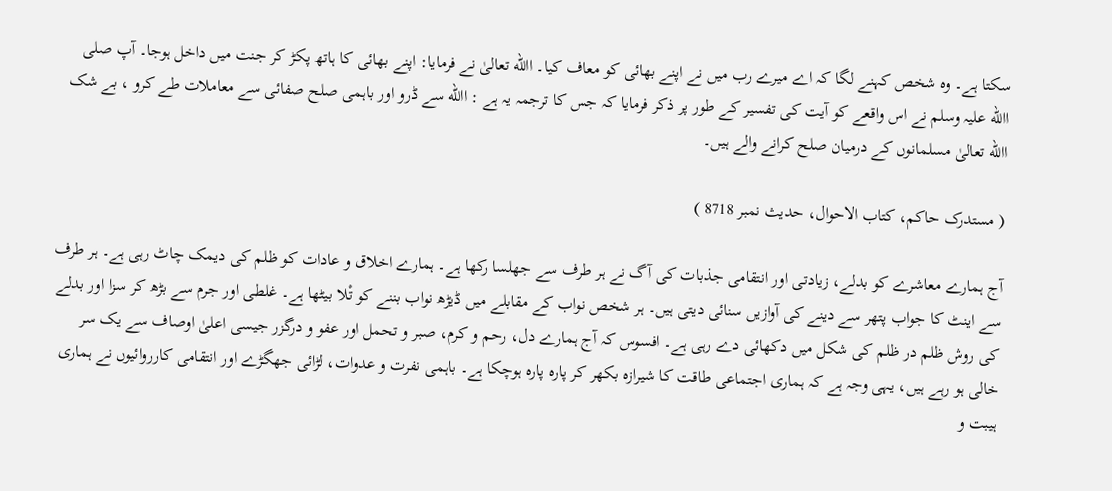سکتا ہے۔ وہ شخص کہنے لگا کہ اے میرے رب میں نے اپنے بھائی کو معاف کیا۔ االله تعالیٰ نے فرمایا: اپنے بھائی کا ہاتھ پکڑ کر جنت میں داخل ہوجا۔ آپ صلی االله علیہ وسلم نے اس واقعے کو آیت کی تفسیر کے طور پر ذکر فرمایا کہ جس کا ترجمہ یہ ہے : االله سے ڈرو اور باہمی صلح صفائی سے معاملات طے کرو ، بے شک االله تعالیٰ مسلمانوں کے درمیان صلح کرانے والے ہیں۔

( مستدرک حاکم، کتاب الاحوال، حدیث نمبر 8718 )

آج ہمارے معاشرے کو بدلے، زیادتی اور انتقامی جذبات کی آگ نے ہر طرف سے جھلسا رکھا ہے۔ ہمارے اخلاق و عادات کو ظلم کی دیمک چاٹ رہی ہے۔ ہر طرف سے اینٹ کا جواب پتھر سے دینے کی آوازیں سنائی دیتی ہیں۔ ہر شخص نواب کے مقابلے میں ڈیڑھ نواب بننے کو تْلا بیٹھا ہے۔ غلطی اور جرم سے بڑھ کر سزا اور بدلے کی روش ظلم در ظلم کی شکل میں دکھائی دے رہی ہے۔ افسوس کہ آج ہمارے دل، رحم و کرم، صبر و تحمل اور عفو و درگزر جیسی اعلیٰ اوصاف سے یک سر خالی ہو رہے ہیں، یہی وجہ ہے کہ ہماری اجتماعی طاقت کا شیرازہ بکھر کر پارہ پارہ ہوچکا ہے۔ باہمی نفرت و عدوات، لڑائی جھگڑے اور انتقامی کارروائیوں نے ہماری ہیبت و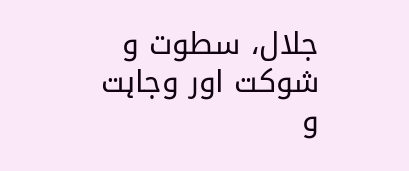جلال، سطوت و شوکت اور وجاہت و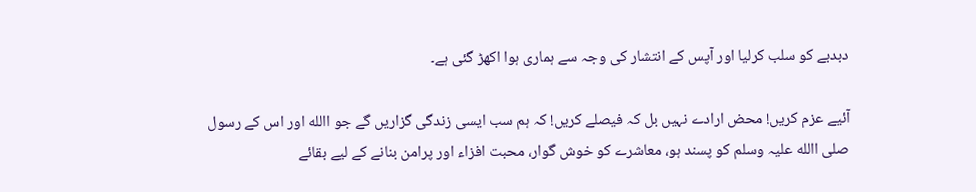دبدبے کو سلب کرلیا اور آپس کے انتشار کی وجہ سے ہماری ہوا اکھڑ گئی ہے۔

آئیے عزم کریں! محض ارادے نہیں بل کہ فیصلے کریں! کہ ہم سب ایسی زندگی گزاریں گے جو االله اور اس کے رسول صلی االله علیہ وسلم کو پسند ہو، معاشرے کو خوش گوار، محبت افزاء اور پرامن بنانے کے لیے بقائے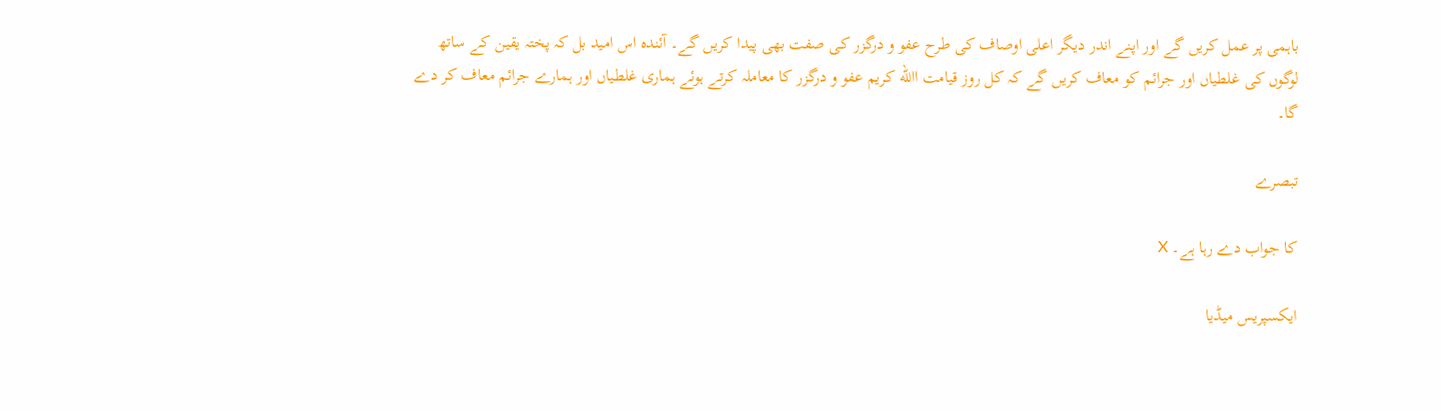باہمی پر عمل کریں گے اور اپنے اندر دیگر اعلی اوصاف کی طرح عفو و درگزر کی صفت بھی پیدا کریں گے۔ آئندہ اس امید بل کہ پختہ یقین کے ساتھ لوگوں کی غلطیاں اور جرائم کو معاف کریں گے کہ کل روز قیامت االله کریم عفو و درگزر کا معاملہ کرتے ہوئے ہماری غلطیاں اور ہمارے جرائم معاف کر دے گا۔

تبصرے

کا جواب دے رہا ہے۔ X

ایکسپریس میڈیا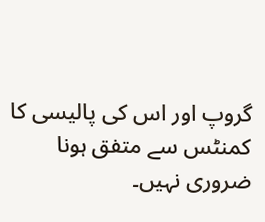گروپ اور اس کی پالیسی کا کمنٹس سے متفق ہونا ضروری نہیں۔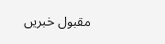مقبول خبریں